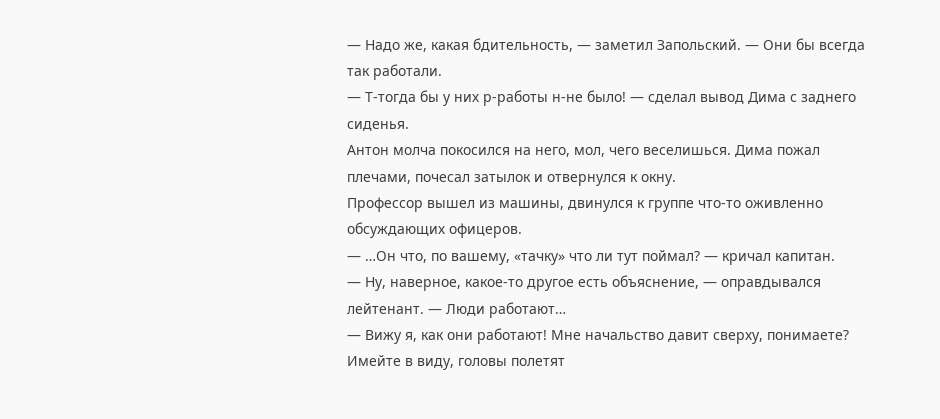— Надо же, какая бдительность, — заметил Запольский. — Они бы всегда так работали.
— Т-тогда бы у них р-работы н-не было! — сделал вывод Дима с заднего сиденья.
Антон молча покосился на него, мол, чего веселишься. Дима пожал плечами, почесал затылок и отвернулся к окну.
Профессор вышел из машины, двинулся к группе что-то оживленно обсуждающих офицеров.
— …Он что, по вашему, «тачку» что ли тут поймал? — кричал капитан.
— Ну, наверное, какое-то другое есть объяснение, — оправдывался лейтенант. — Люди работают…
— Вижу я, как они работают! Мне начальство давит сверху, понимаете? Имейте в виду, головы полетят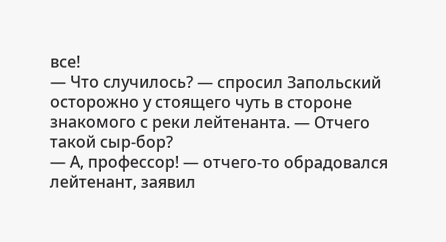все!
— Что случилось? — спросил Запольский осторожно у стоящего чуть в стороне знакомого с реки лейтенанта. — Отчего такой сыр-бор?
— А, профессор! — отчего-то обрадовался лейтенант, заявил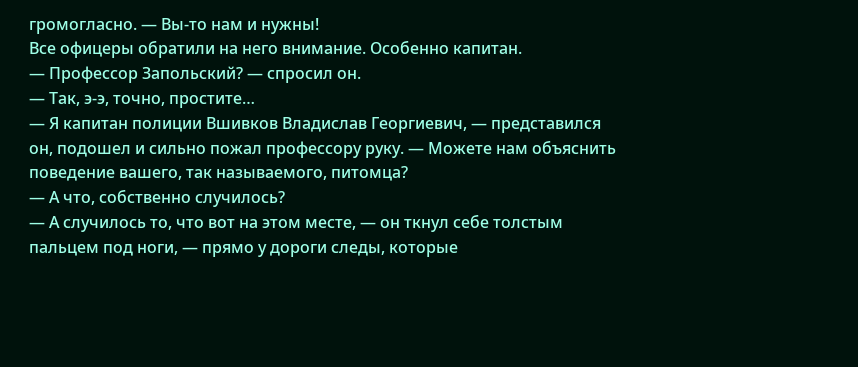громогласно. — Вы-то нам и нужны!
Все офицеры обратили на него внимание. Особенно капитан.
— Профессор Запольский? — спросил он.
— Так, э-э, точно, простите…
— Я капитан полиции Вшивков Владислав Георгиевич, — представился он, подошел и сильно пожал профессору руку. — Можете нам объяснить поведение вашего, так называемого, питомца?
— А что, собственно случилось?
— А случилось то, что вот на этом месте, — он ткнул себе толстым пальцем под ноги, — прямо у дороги следы, которые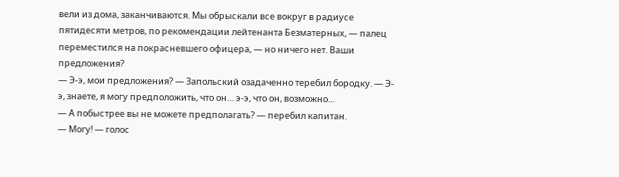вели из дома, заканчиваются. Мы обрыскали все вокруг в радиусе пятидесяти метров, по рекомендации лейтенанта Безматерных, — палец переместился на покрасневшего офицера, — но ничего нет. Ваши предложения?
— Э-э, мои предложения? — Запольский озадаченно теребил бородку. — Э-э, знаете, я могу предположить, что он… э-э, что он, возможно…
— А побыстрее вы не можете предполагать? — перебил капитан.
— Могу! — голос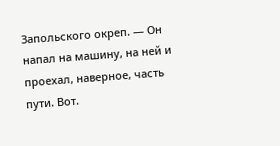Запольского окреп. — Он напал на машину, на ней и проехал, наверное, часть пути. Вот.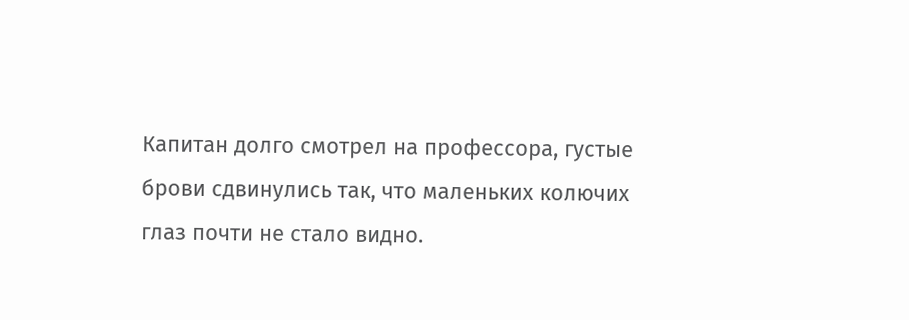Капитан долго смотрел на профессора, густые брови сдвинулись так, что маленьких колючих глаз почти не стало видно.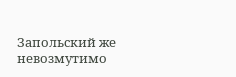Запольский же невозмутимо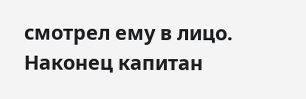смотрел ему в лицо.
Наконец капитан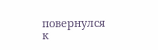повернулся к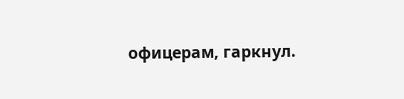офицерам, гаркнул.